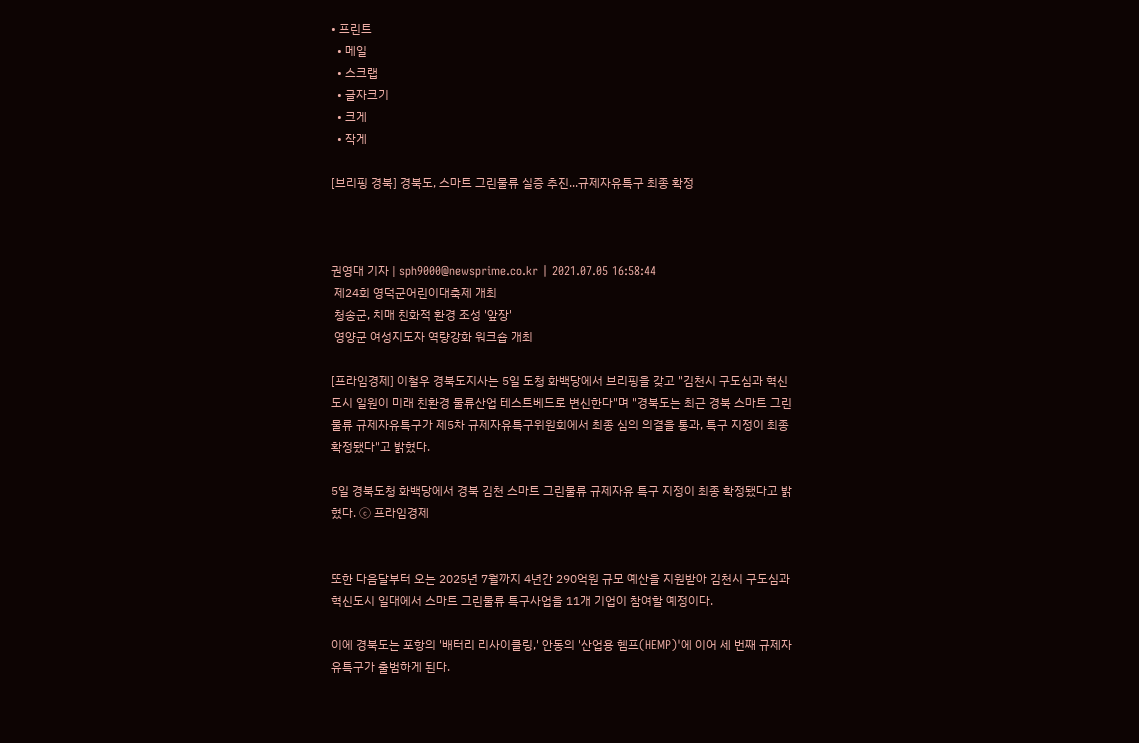• 프린트
  • 메일
  • 스크랩
  • 글자크기
  • 크게
  • 작게

[브리핑 경북] 경북도, 스마트 그린물류 실증 추진...규제자유특구 최종 확정



권영대 기자 | sph9000@newsprime.co.kr | 2021.07.05 16:58:44
 제24회 영덕군어린이대축제 개최
 청송군, 치매 친화적 환경 조성 '앞장'
 영양군 여성지도자 역량강화 워크숍 개최

[프라임경제] 이철우 경북도지사는 5일 도청 화백당에서 브리핑을 갖고 "김천시 구도심과 혁신도시 일원이 미래 친환경 물류산업 테스트베드로 변신한다"며 "경북도는 최근 경북 스마트 그린물류 규제자유특구가 제5차 규제자유특구위원회에서 최종 심의 의결을 통과, 특구 지정이 최종 확정됐다"고 밝혔다.

5일 경북도청 화백당에서 경북 김천 스마트 그린물류 규제자유 특구 지정이 최종 확정됐다고 밝혔다. ⓒ 프라임경제


또한 다음달부터 오는 2025년 7월까지 4년간 290억원 규모 예산을 지원받아 김천시 구도심과 혁신도시 일대에서 스마트 그린물류 특구사업을 11개 기업이 참여할 예정이다.

이에 경북도는 포항의 '배터리 리사이클링,' 안동의 '산업용 헴프(HEMP)'에 이어 세 번째 규제자유특구가 출범하게 된다.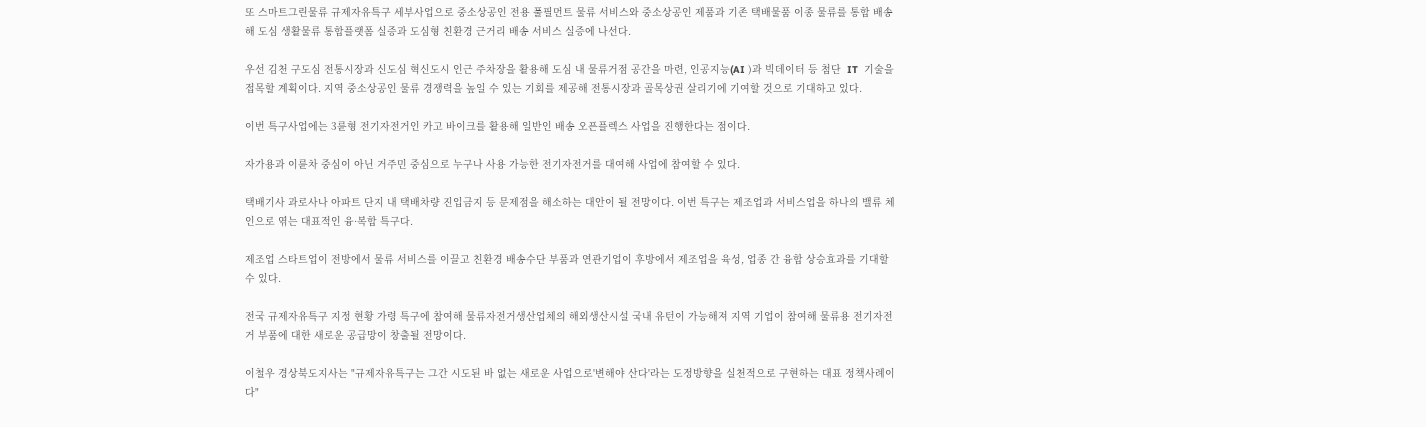또 스마트그린물류 규제자유특구 세부사업으로 중소상공인 전용 풀필먼트 물류 서비스와 중소상공인 제품과 기존 택배물품 이종 물류를 통합 배송해 도심 생활물류 통합플랫폼 실증과 도심형 친환경 근거리 배송 서비스 실증에 나선다.

우선 김천 구도심 전통시장과 신도심 혁신도시 인근 주차장을 활용해 도심 내 물류거점 공간을 마련, 인공지능(AI )과 빅데이터 등 첨단  IT  기술을 접목할 계획이다. 지역 중소상공인 물류 경쟁력을 높일 수 있는 기회를 제공해 전통시장과 골목상권 살리기에 기여할 것으로 기대하고 있다.

이번 특구사업에는 3륜형 전기자전거인 카고 바이크를 활용해 일반인 배송 오픈플렉스 사업을 진행한다는 점이다.

자가용과 이륜차 중심이 아닌 거주민 중심으로 누구나 사용 가능한 전기자전거를 대여해 사업에 참여할 수 있다.

택배기사 과로사나 아파트 단지 내 택배차량 진입금지 등 문제점을 해소하는 대안이 될 전망이다. 이번 특구는 제조업과 서비스업을 하나의 밸류 체인으로 엮는 대표적인 융·복합 특구다.

제조업 스타트업이 전방에서 물류 서비스를 이끌고 친환경 배송수단 부품과 연관기업이 후방에서 제조업을 육성, 업종 간 융합 상승효과를 기대할 수 있다.

전국 규제자유특구 지정 현황 가령 특구에 참여해 물류자전거생산업체의 해외생산시설 국내 유턴이 가능해져 지역 기업이 참여해 물류용 전기자전거 부품에 대한 새로운 공급망이 창출될 전망이다.

이철우 경상북도지사는 "규제자유특구는 그간 시도된 바 없는 새로운 사업으로'변해야 산다'라는 도정방향을 실천적으로 구현하는 대표 정책사례이다"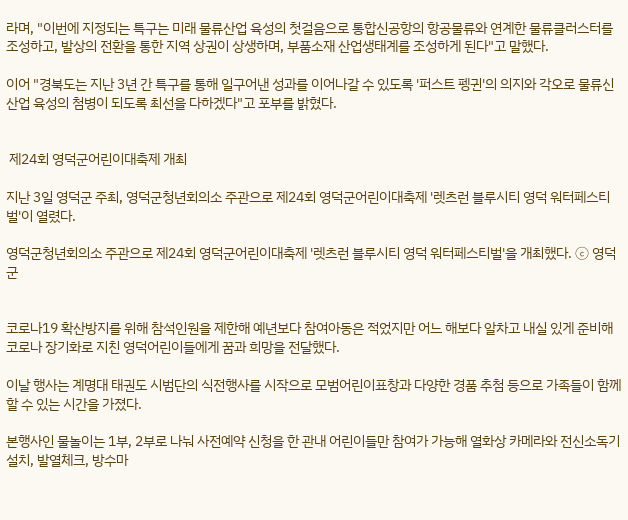라며, "이번에 지정되는 특구는 미래 물류산업 육성의 첫걸음으로 통합신공항의 항공물류와 연계한 물류클러스터를 조성하고, 발상의 전환을 통한 지역 상권이 상생하며, 부품소재 산업생태계를 조성하게 된다"고 말했다.

이어 "경북도는 지난 3년 간 특구를 통해 일구어낸 성과를 이어나갈 수 있도록 '퍼스트 펭귄'의 의지와 각오로 물류신산업 육성의 첨병이 되도록 최선을 다하겠다"고 포부를 밝혔다.


 제24회 영덕군어린이대축제 개최

지난 3일 영덕군 주최, 영덕군청년회의소 주관으로 제24회 영덕군어린이대축제 '렛츠런 블루시티 영덕 워터페스티벌'이 열렸다.

영덕군청년회의소 주관으로 제24회 영덕군어린이대축제 '렛츠런 블루시티 영덕 워터페스티벌'을 개최했다. ⓒ 영덕군


코로나19 확산방지를 위해 참석인원을 제한해 예년보다 참여아동은 적었지만 어느 해보다 알차고 내실 있게 준비해 코로나 장기화로 지친 영덕어린이들에게 꿈과 희망을 전달했다.

이날 행사는 계명대 태권도 시범단의 식전행사를 시작으로 모범어린이표창과 다양한 경품 추첨 등으로 가족들이 함께 할 수 있는 시간을 가졌다.

본행사인 물놀이는 1부, 2부로 나눠 사전예약 신청을 한 관내 어린이들만 참여가 가능해 열화상 카메라와 전신소독기 설치, 발열체크, 방수마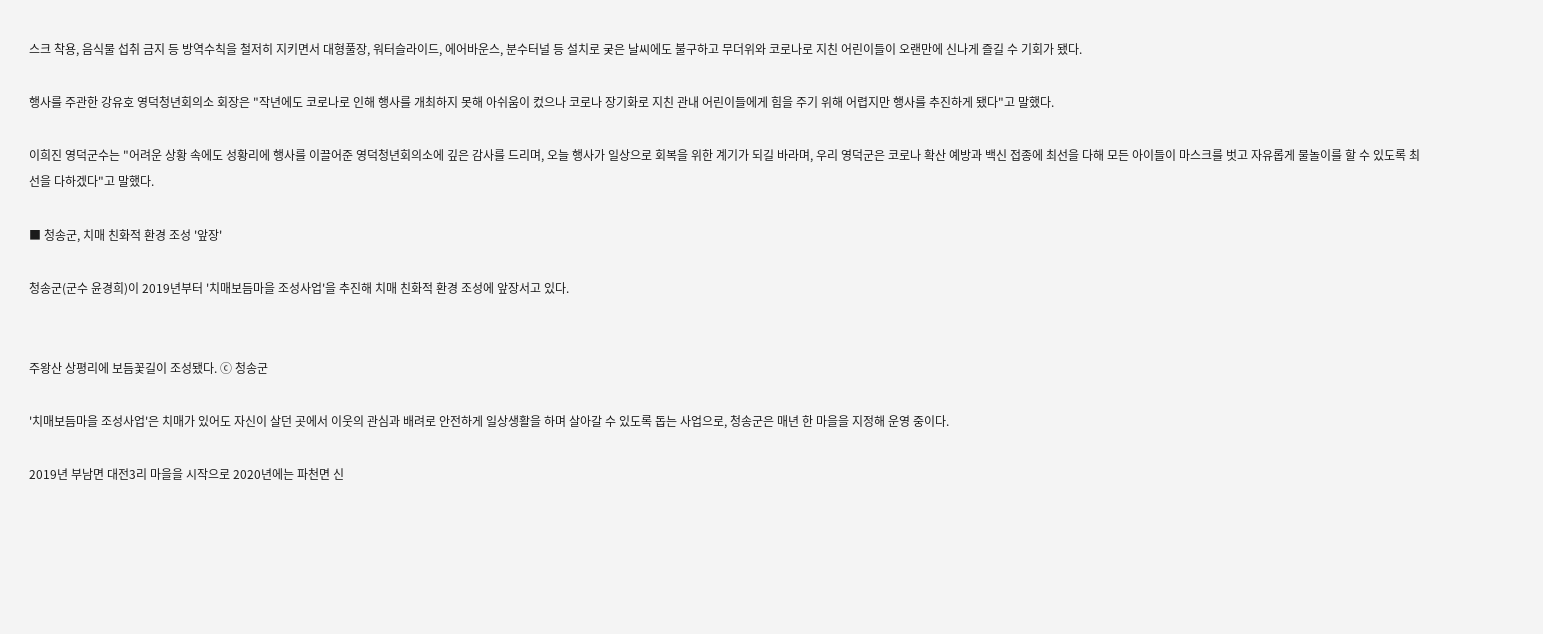스크 착용, 음식물 섭취 금지 등 방역수칙을 철저히 지키면서 대형풀장, 워터슬라이드, 에어바운스, 분수터널 등 설치로 궂은 날씨에도 불구하고 무더위와 코로나로 지친 어린이들이 오랜만에 신나게 즐길 수 기회가 됐다.

행사를 주관한 강유호 영덕청년회의소 회장은 "작년에도 코로나로 인해 행사를 개최하지 못해 아쉬움이 컸으나 코로나 장기화로 지친 관내 어린이들에게 힘을 주기 위해 어렵지만 행사를 추진하게 됐다"고 말했다.

이희진 영덕군수는 "어려운 상황 속에도 성황리에 행사를 이끌어준 영덕청년회의소에 깊은 감사를 드리며, 오늘 행사가 일상으로 회복을 위한 계기가 되길 바라며, 우리 영덕군은 코로나 확산 예방과 백신 접종에 최선을 다해 모든 아이들이 마스크를 벗고 자유롭게 물놀이를 할 수 있도록 최선을 다하겠다"고 말했다.

■ 청송군, 치매 친화적 환경 조성 '앞장'

청송군(군수 윤경희)이 2019년부터 '치매보듬마을 조성사업'을 추진해 치매 친화적 환경 조성에 앞장서고 있다.


주왕산 상평리에 보듬꽃길이 조성됐다. ⓒ 청송군

'치매보듬마을 조성사업'은 치매가 있어도 자신이 살던 곳에서 이웃의 관심과 배려로 안전하게 일상생활을 하며 살아갈 수 있도록 돕는 사업으로, 청송군은 매년 한 마을을 지정해 운영 중이다.

2019년 부남면 대전3리 마을을 시작으로 2020년에는 파천면 신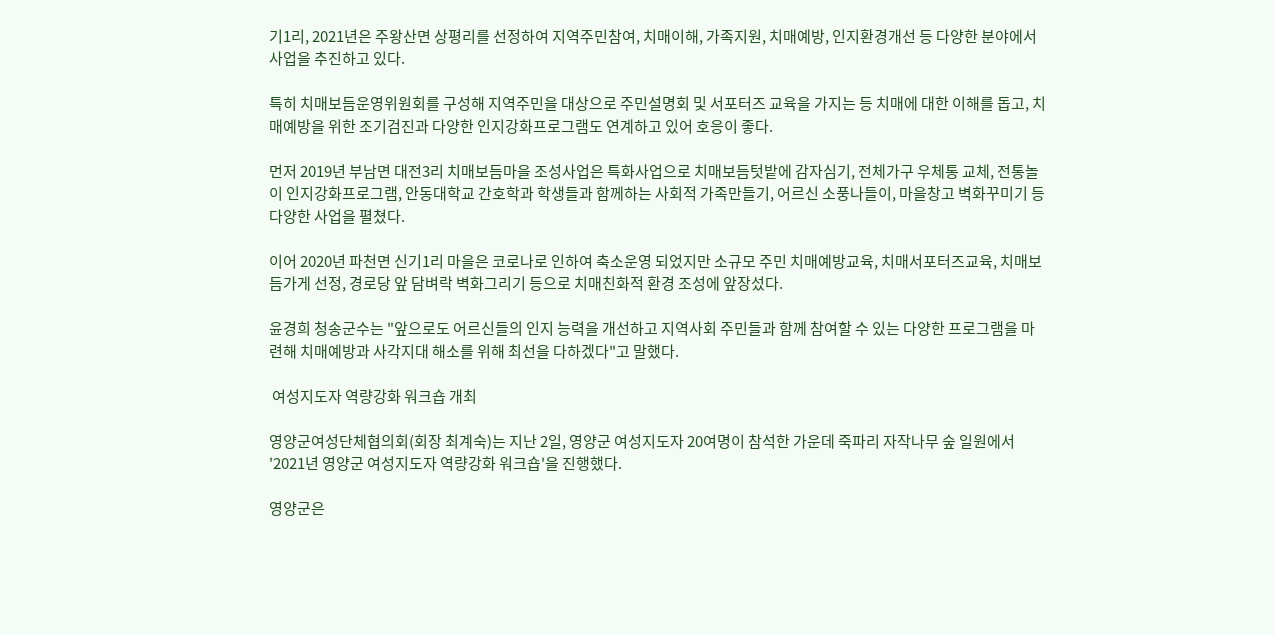기1리, 2021년은 주왕산면 상평리를 선정하여 지역주민참여, 치매이해, 가족지원, 치매예방, 인지환경개선 등 다양한 분야에서 사업을 추진하고 있다.

특히 치매보듬운영위원회를 구성해 지역주민을 대상으로 주민설명회 및 서포터즈 교육을 가지는 등 치매에 대한 이해를 돕고, 치매예방을 위한 조기검진과 다양한 인지강화프로그램도 연계하고 있어 호응이 좋다.

먼저 2019년 부남면 대전3리 치매보듬마을 조성사업은 특화사업으로 치매보듬텃밭에 감자심기, 전체가구 우체통 교체, 전통놀이 인지강화프로그램, 안동대학교 간호학과 학생들과 함께하는 사회적 가족만들기, 어르신 소풍나들이, 마을창고 벽화꾸미기 등 다양한 사업을 펼쳤다.

이어 2020년 파천면 신기1리 마을은 코로나로 인하여 축소운영 되었지만 소규모 주민 치매예방교육, 치매서포터즈교육, 치매보듬가게 선정, 경로당 앞 담벼락 벽화그리기 등으로 치매친화적 환경 조성에 앞장섰다.

윤경희 청송군수는 "앞으로도 어르신들의 인지 능력을 개선하고 지역사회 주민들과 함께 참여할 수 있는 다양한 프로그램을 마련해 치매예방과 사각지대 해소를 위해 최선을 다하겠다"고 말했다.

 여성지도자 역량강화 워크숍 개최

영양군여성단체협의회(회장 최계숙)는 지난 2일, 영양군 여성지도자 20여명이 참석한 가운데 죽파리 자작나무 숲 일원에서 '2021년 영양군 여성지도자 역량강화 워크숍'을 진행했다.

영양군은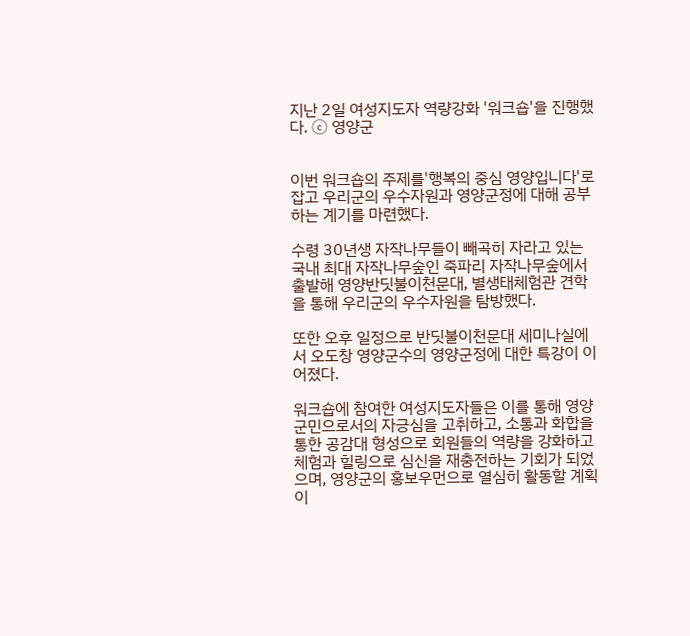지난 2일 여성지도자 역량강화 '워크숍'을 진행했다. ⓒ 영양군


이번 워크숍의 주제를'행복의 중심 영양입니다'로 잡고 우리군의 우수자원과 영양군정에 대해 공부하는 계기를 마련했다.

수령 30년생 자작나무들이 빼곡히 자라고 있는 국내 최대 자작나무숲인 죽파리 자작나무숲에서 출발해 영양반딧불이천문대, 별생태체험관 견학을 통해 우리군의 우수자원을 탐방했다.

또한 오후 일정으로 반딧불이천문대 세미나실에서 오도창 영양군수의 영양군정에 대한 특강이 이어졌다.

워크숍에 참여한 여성지도자들은 이를 통해 영양군민으로서의 자긍심을 고취하고, 소통과 화합을 통한 공감대 형성으로 회원들의 역량을 강화하고 체험과 힐링으로 심신을 재충전하는 기회가 되었으며, 영양군의 홍보우먼으로 열심히 활동할 계획이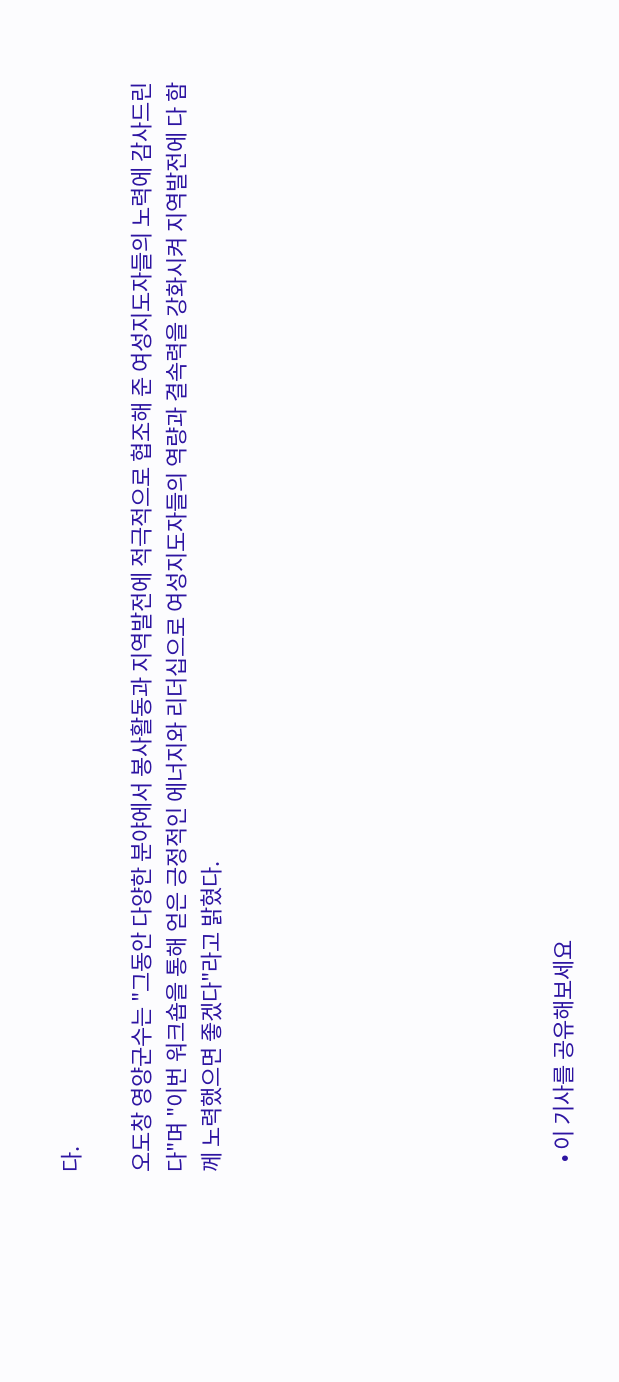다.

오도창 영양군수는 "그동안 다양한 분야에서 봉사활동과 지역발전에 적극적으로 협조해 준 여성지도자들의 노력에 감사드린다"며 "이번 워크숍을 통해 얻은 긍정적인 에너지와 리더십으로 여성지도자들의 역량과 결속력을 강화시켜 지역발전에 다 함께 노력했으면 좋겠다"라고 밝혔다.









  • 이 기사를 공유해보세요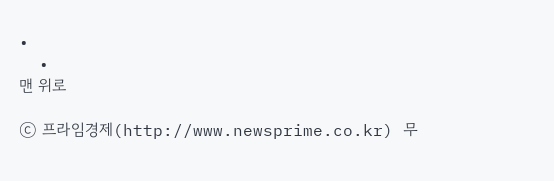•
  •
맨 위로

ⓒ 프라임경제(http://www.newsprime.co.kr) 무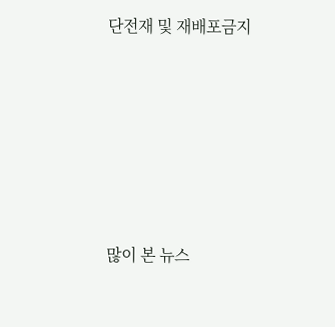단전재 및 재배포금지






많이 본 뉴스